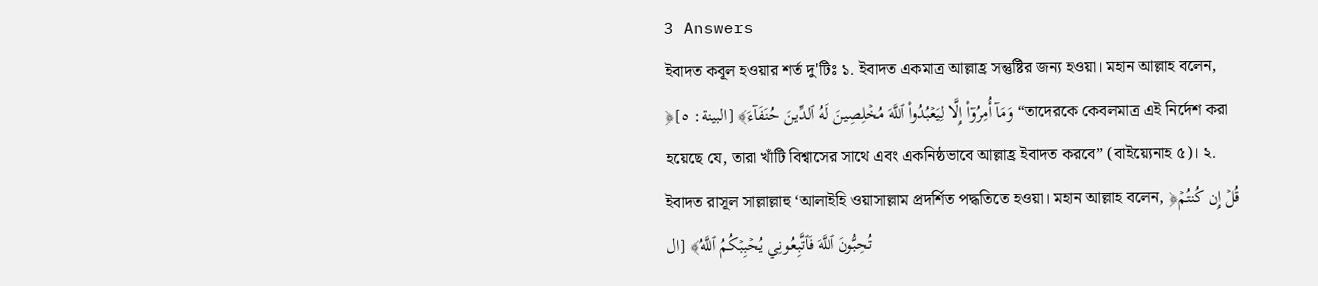3 Answers
ইবাদত কবূল হওয়ার শর্ত দু'টিঃ ১. ইবাদত একমাত্র আল্লাহ্র সন্তুষ্টির জন্য হওয়া। মহান আল্লাহ বলেন, ﴿وَمَآ أُمِرُوٓاْ إِلَّا لِيَعۡبُدُواْ ٱللَّهَ مُخۡلِصِينَ لَهُ ٱلدِّينَ حُنَفَآءَ﴾ [البينة: ٥] “তাদেরকে কেবলমাত্র এই নির্দেশ করা হয়েছে যে, তারা খাঁটি বিশ্বাসের সাথে এবং একনিষ্ঠভাবে আল্লাহ্র ইবাদত করবে” (বাইয়্যেনাহ ৫)। ২. ইবাদত রাসূল সাল্লাল্লাহু ‘আলাইহি ওয়াসাল্লাম প্রদর্শিত পদ্ধতিতে হওয়া। মহান আল্লাহ বলেন, ﴿قُلۡ إِن كُنتُمۡ تُحِبُّونَ ٱللَّهَ فَٱتَّبِعُونِي يُحۡبِبۡكُمُ ٱللَّهُ﴾ [ال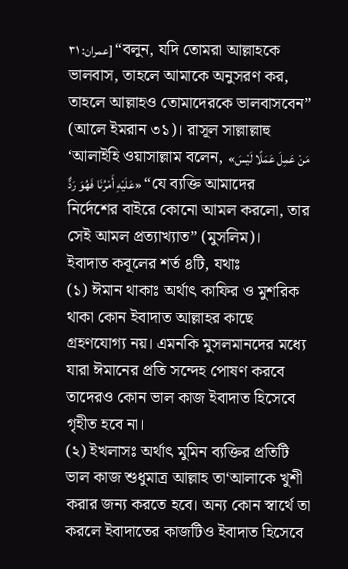عمران: ٣١] “বলুন, যদি তোমরা আল্লাহকে ভালবাস, তাহলে আমাকে অনুসরণ কর, তাহলে আল্লাহও তোমাদেরকে ভালবাসবেন” (আলে ইমরান ৩১)। রাসূল সাল্লাল্লাহু ‘আলাইহি ওয়াসাল্লাম বলেন, «مَنْ عَمِلَ عَمَلًا لَيْسَ عَلَيْهِ أَمْرُنَا فَهُوَ رَدٌّ» “যে ব্যক্তি আমাদের নির্দেশের বাইরে কোনো আমল করলো, তার সেই আমল প্রত্যাখ্যাত” (মুসলিম)।
ইবাদাত কবূলের শর্ত ৪টি, যথাঃ
(১) ঈমান থাকাঃ অর্থাৎ কাফির ও মুশরিক থাকা কোন ইবাদাত আল্লাহর কাছে গ্রহণযোগ্য নয়। এমনকি মুসলমানদের মধ্যে যারা ঈমানের প্রতি সন্দেহ পোষণ করবে তাদেরও কোন ভাল কাজ ইবাদাত হিসেবে গৃহীত হবে না।
(২) ইখলাসঃ অর্থাৎ মুমিন ব্যক্তির প্রতিটি ভাল কাজ শুধুমাত্র আল্লাহ তা‘আলাকে খুশী করার জন্য করতে হবে। অন্য কোন স্বার্থে তা করলে ইবাদাতের কাজটিও ইবাদাত হিসেবে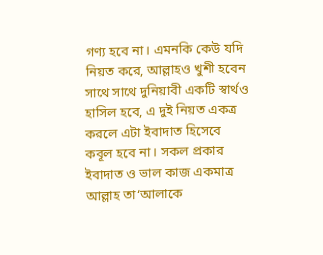গণ্য হবে না। এমনকি কেউ যদি নিয়ত করে, আল্লাহও খুশী হবেন সাথে সাথে দুনিয়াবী একটি স্বার্থও হাসিল হবে, এ দুই নিয়ত একত্র করলে এটা ইবাদাত হিসেবে কবূল হবে না। সকল প্রকার ইবাদাত ও ভাল কাজ একমাত্র আল্লাহ তা‘আলাকে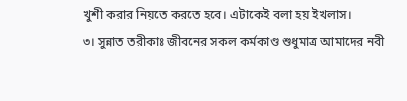খুশী করার নিয়তে করতে হবে। এটাকেই বলা হয় ইখলাস।
৩। সুন্নাত তরীকাঃ জীবনের সকল কর্মকাণ্ড শুধুমাত্র আমাদের নবী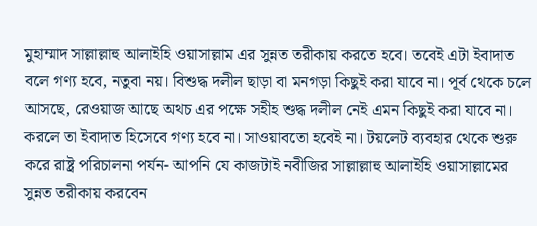মুহাম্মাদ সাল্লাল্লাহু আলাইহি ওয়াসাল্লাম এর সুন্নত তরীকায় করতে হবে। তবেই এটা ইবাদাত বলে গণ্য হবে, নতুবা নয়। বিশুদ্ধ দলীল ছাড়া বা মনগড়া কিছুই করা যাবে না। পূর্ব থেকে চলে আসছে, রেওয়াজ আছে অথচ এর পক্ষে সহীহ শুদ্ধ দলীল নেই এমন কিছুই করা যাবে না। করলে তা ইবাদাত হিসেবে গণ্য হবে না। সাওয়াবতো হবেই না। টয়লেট ব্যবহার থেকে শুরু করে রাষ্ট্র পরিচালনা পর্যন- আপনি যে কাজটাই নবীজির সাল্লাল্লাহু আলাইহি ওয়াসাল্লামের সুন্নত তরীকায় করবেন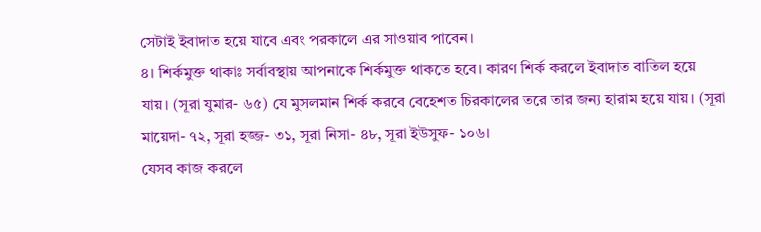সেটাই ইবাদাত হয়ে যাবে এবং পরকালে এর সাওয়াব পাবেন।
৪। শির্কমুক্ত থাকাঃ সর্বাবস্থায় আপনাকে শির্কমুক্ত থাকতে হবে। কারণ শির্ক করলে ইবাদাত বাতিল হয়ে যায়। (সূরা যুমার- ৬৫) যে মুসলমান শির্ক করবে বেহেশত চিরকালের তরে তার জন্য হারাম হয়ে যায়। (সূরা মায়েদা- ৭২, সূরা হজ্জ- ৩১, সূরা নিসা- ৪৮, সূরা ইউসুফ- ১০৬।
যেসব কাজ করলে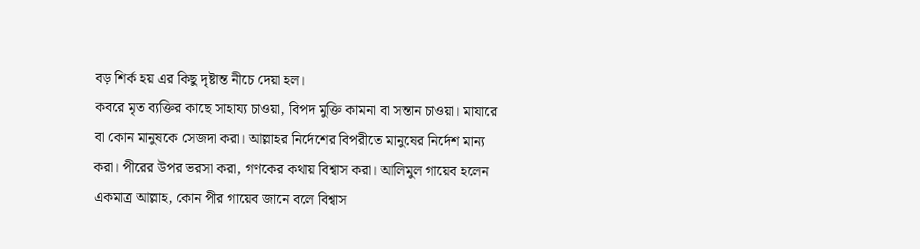বড় শির্ক হয় এর কিছু দৃষ্টান্ত নীচে দেয়া হল।
কবরে মৃত ব্যক্তির কাছে সাহায্য চাওয়া, বিপদ মুক্তি কামনা বা সন্তান চাওয়া। মাযারে বা কোন মানুষকে সেজদা করা। আল্লাহর নির্দেশের বিপরীতে মানুষের নির্দেশ মান্য করা। পীরের উপর ভরসা করা, গণকের কথায় বিশ্বাস করা। আলিমুল গায়েব হলেন একমাত্র আল্লাহ, কোন পীর গায়েব জানে বলে বিশ্বাস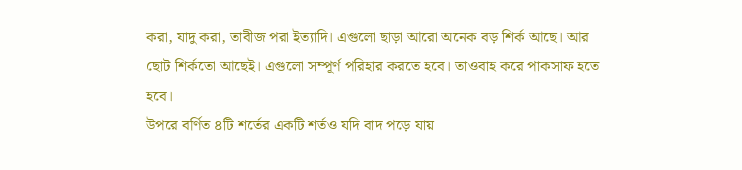করা, যাদু করা, তাবীজ পরা ইত্যাদি। এগুলো ছাড়া আরো অনেক বড় শির্ক আছে। আর ছোট শির্কতো আছেই। এগুলো সম্পূর্ণ পরিহার করতে হবে। তাওবাহ করে পাকসাফ হতে হবে।
উপরে বর্ণিত ৪টি শর্তের একটি শর্তও যদি বাদ পড়ে যায়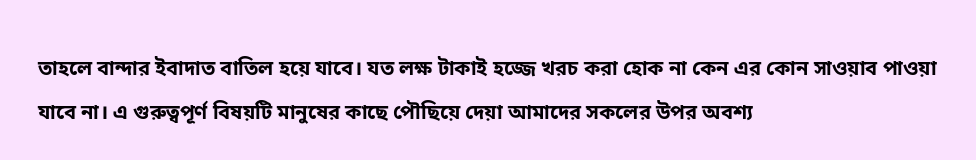তাহলে বান্দার ইবাদাত বাতিল হয়ে যাবে। যত লক্ষ টাকাই হজ্জে খরচ করা হোক না কেন এর কোন সাওয়াব পাওয়া যাবে না। এ গুরুত্বপূর্ণ বিষয়টি মানুষের কাছে পৌছিয়ে দেয়া আমাদের সকলের উপর অবশ্য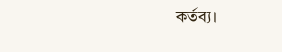কর্তব্য।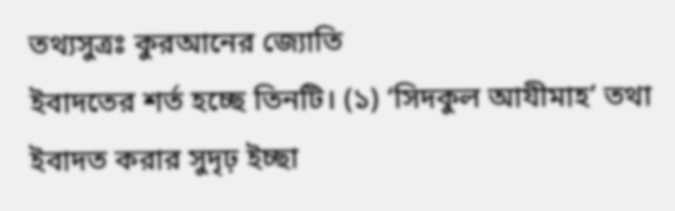তথ্যসুত্রঃ কুরআনের জ্যোতি
ইবাদতের শর্ত হচ্ছে তিনটি। (১) ‘সিদকুল আযীমাহ’ তথা ইবাদত করার সুদৃঢ় ইচ্ছা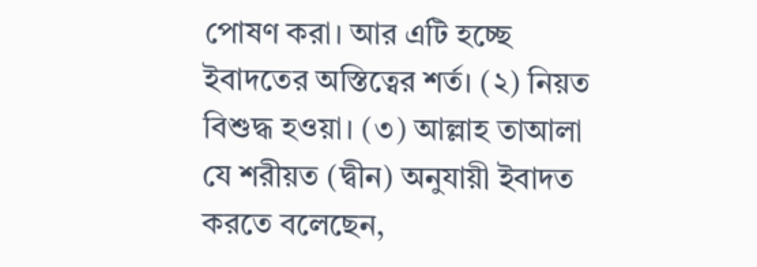পোষণ করা। আর এটি হচ্ছে ইবাদতের অস্তিত্বের শর্ত। (২) নিয়ত বিশুদ্ধ হওয়া। (৩) আল্লাহ তাআলা যে শরীয়ত (দ্বীন) অনুযায়ী ইবাদত করতে বলেছেন,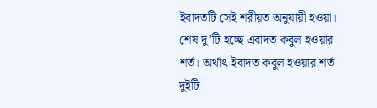ইবাদতটি সেই শরীয়ত অনুযায়ী হওয়া। শেষ দু’টি হচ্ছে এবাদত কবুল হওয়ার শর্ত। অর্থাৎ ইবাদত কবুল হওয়ার শর্ত দুইটি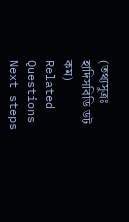(তথ্যসুত্রঃ হাদিসবিডি ডট কম)
Related Questions
Next steps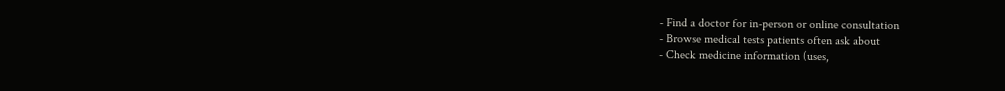- Find a doctor for in-person or online consultation
- Browse medical tests patients often ask about
- Check medicine information (uses,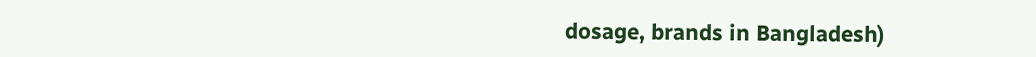dosage, brands in Bangladesh)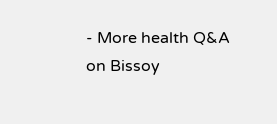- More health Q&A on Bissoy